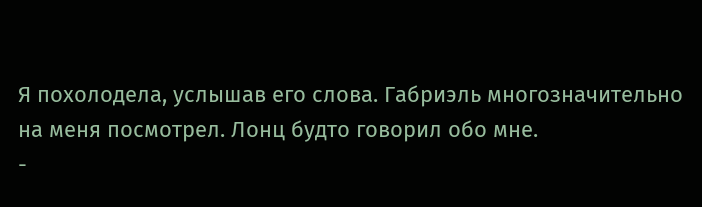Я похолодела, услышав его слова. Габриэль многозначительно на меня посмотрел. Лонц будто говорил обо мне.
-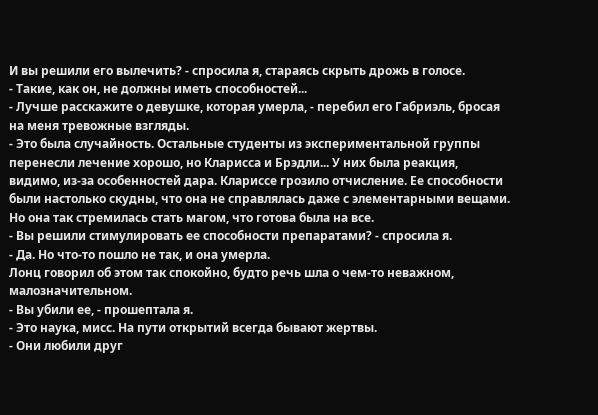И вы решили его вылечить? - спросила я, стараясь скрыть дрожь в голосе.
- Такие, как он, не должны иметь способностей...
- Лучше расскажите о девушке, которая умерла, - перебил его Габриэль, бросая на меня тревожные взгляды.
- Это была случайность. Остальные студенты из экспериментальной группы перенесли лечение хорошо, но Кларисса и Брэдли... У них была реакция, видимо, из-за особенностей дара. Клариссе грозило отчисление. Ее способности были настолько скудны, что она не справлялась даже с элементарными вещами. Но она так стремилась стать магом, что готова была на все.
- Вы решили стимулировать ее способности препаратами? - спросила я.
- Да. Но что-то пошло не так, и она умерла.
Лонц говорил об этом так спокойно, будто речь шла о чем-то неважном, малозначительном.
- Вы убили ее, - прошептала я.
- Это наука, мисс. На пути открытий всегда бывают жертвы.
- Они любили друг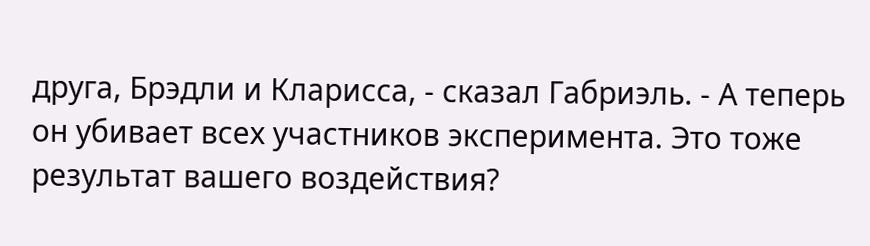друга, Брэдли и Кларисса, - сказал Габриэль. - А теперь он убивает всех участников эксперимента. Это тоже результат вашего воздействия?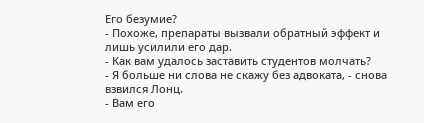Его безумие?
- Похоже, препараты вызвали обратный эффект и лишь усилили его дар.
- Как вам удалось заставить студентов молчать?
- Я больше ни слова не скажу без адвоката, - снова взвился Лонц.
- Вам его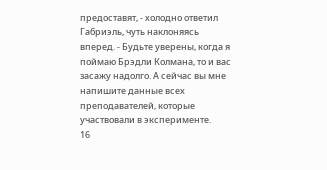предоставят, - холодно ответил Габриэль, чуть наклоняясь вперед. - Будьте уверены, когда я поймаю Брэдли Колмана, то и вас засажу надолго. А сейчас вы мне напишите данные всех преподавателей, которые участвовали в эксперименте.
16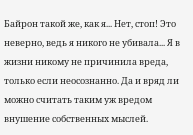Байрон такой же, как я... Нет, стоп! Это неверно, ведь я никого не убивала... Я в жизни никому не причинила вреда, только если неосознанно. Да и вряд ли можно считать таким уж вредом внушение собственных мыслей.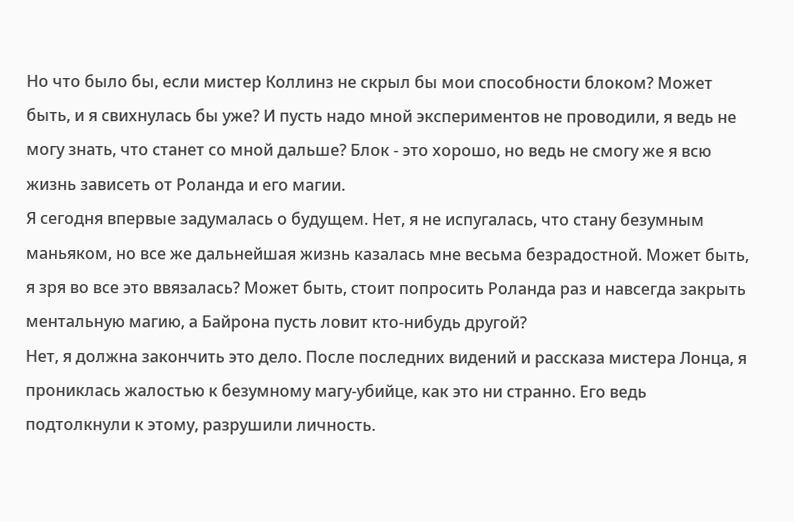Но что было бы, если мистер Коллинз не скрыл бы мои способности блоком? Может быть, и я свихнулась бы уже? И пусть надо мной экспериментов не проводили, я ведь не могу знать, что станет со мной дальше? Блок - это хорошо, но ведь не смогу же я всю жизнь зависеть от Роланда и его магии.
Я сегодня впервые задумалась о будущем. Нет, я не испугалась, что стану безумным маньяком, но все же дальнейшая жизнь казалась мне весьма безрадостной. Может быть, я зря во все это ввязалась? Может быть, стоит попросить Роланда раз и навсегда закрыть ментальную магию, а Байрона пусть ловит кто-нибудь другой?
Нет, я должна закончить это дело. После последних видений и рассказа мистера Лонца, я прониклась жалостью к безумному магу-убийце, как это ни странно. Его ведь подтолкнули к этому, разрушили личность.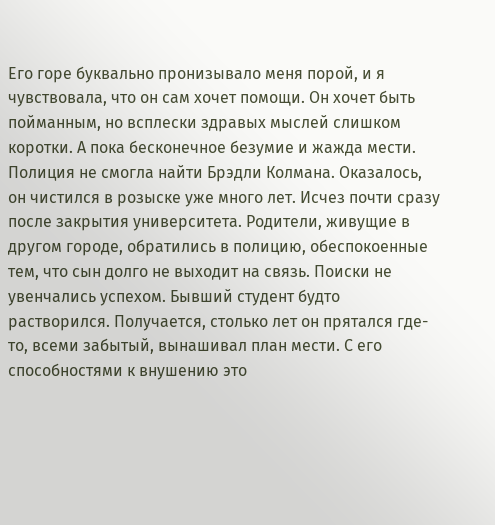Его горе буквально пронизывало меня порой, и я чувствовала, что он сам хочет помощи. Он хочет быть пойманным, но всплески здравых мыслей слишком коротки. А пока бесконечное безумие и жажда мести.
Полиция не смогла найти Брэдли Колмана. Оказалось, он чистился в розыске уже много лет. Исчез почти сразу после закрытия университета. Родители, живущие в другом городе, обратились в полицию, обеспокоенные тем, что сын долго не выходит на связь. Поиски не увенчались успехом. Бывший студент будто растворился. Получается, столько лет он прятался где-то, всеми забытый, вынашивал план мести. С его способностями к внушению это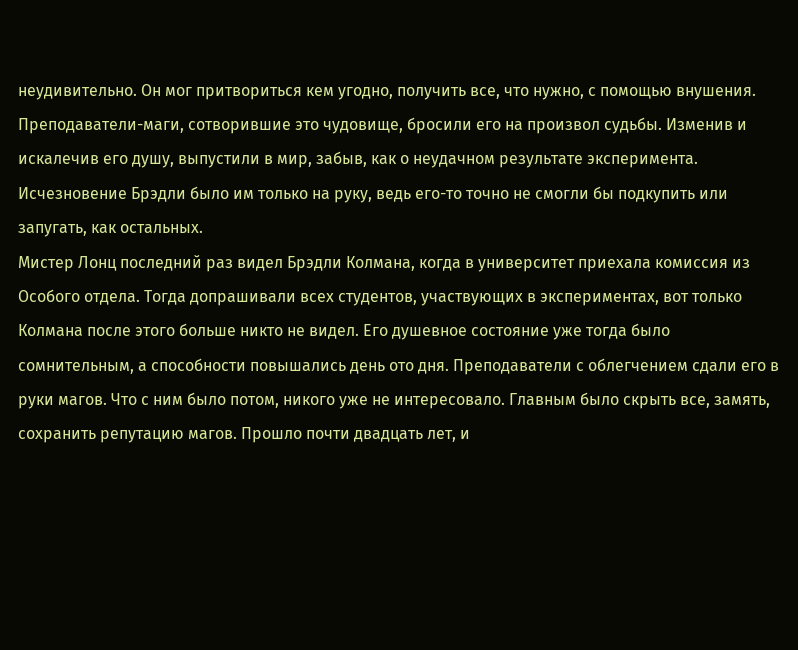неудивительно. Он мог притвориться кем угодно, получить все, что нужно, с помощью внушения.
Преподаватели-маги, сотворившие это чудовище, бросили его на произвол судьбы. Изменив и искалечив его душу, выпустили в мир, забыв, как о неудачном результате эксперимента. Исчезновение Брэдли было им только на руку, ведь его-то точно не смогли бы подкупить или запугать, как остальных.
Мистер Лонц последний раз видел Брэдли Колмана, когда в университет приехала комиссия из Особого отдела. Тогда допрашивали всех студентов, участвующих в экспериментах, вот только Колмана после этого больше никто не видел. Его душевное состояние уже тогда было сомнительным, а способности повышались день ото дня. Преподаватели с облегчением сдали его в руки магов. Что с ним было потом, никого уже не интересовало. Главным было скрыть все, замять, сохранить репутацию магов. Прошло почти двадцать лет, и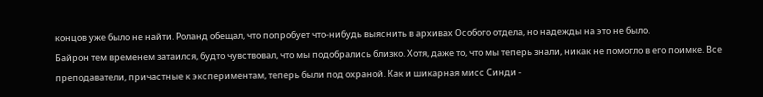концов уже было не найти. Роланд обещал, что попробует что-нибудь выяснить в архивах Особого отдела, но надежды на это не было.
Байрон тем временем затаился, будто чувствовал, что мы подобрались близко. Хотя, даже то, что мы теперь знали, никак не помогло в его поимке. Все преподаватели, причастные к экспериментам, теперь были под охраной. Как и шикарная мисс Синди -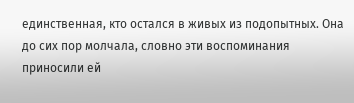единственная, кто остался в живых из подопытных. Она до сих пор молчала, словно эти воспоминания приносили ей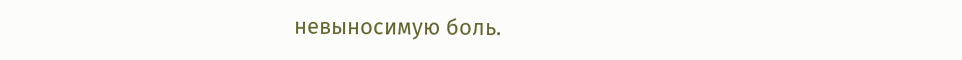невыносимую боль.